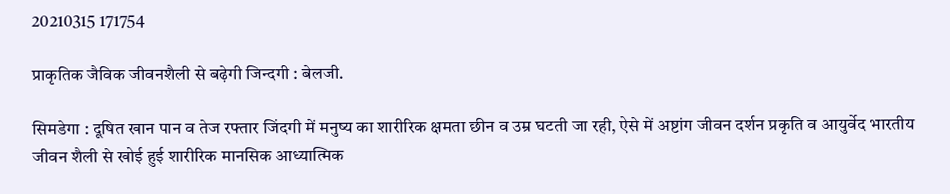20210315 171754

प्राकृतिक जैविक जीवनशैली से बढ़ेगी जिन्दगी : बेलजी.

सिमडेगा : दूषित खान पान व तेज रफ्तार जिंदगी में मनुष्य का शारीरिक क्षमता छीन व उम्र घटती जा रही, ऐसे में अष्टांग जीवन दर्शन प्रकृति व आयुर्वेद भारतीय जीवन शैली से खोई हुई शारीरिक मानसिक आध्यात्मिक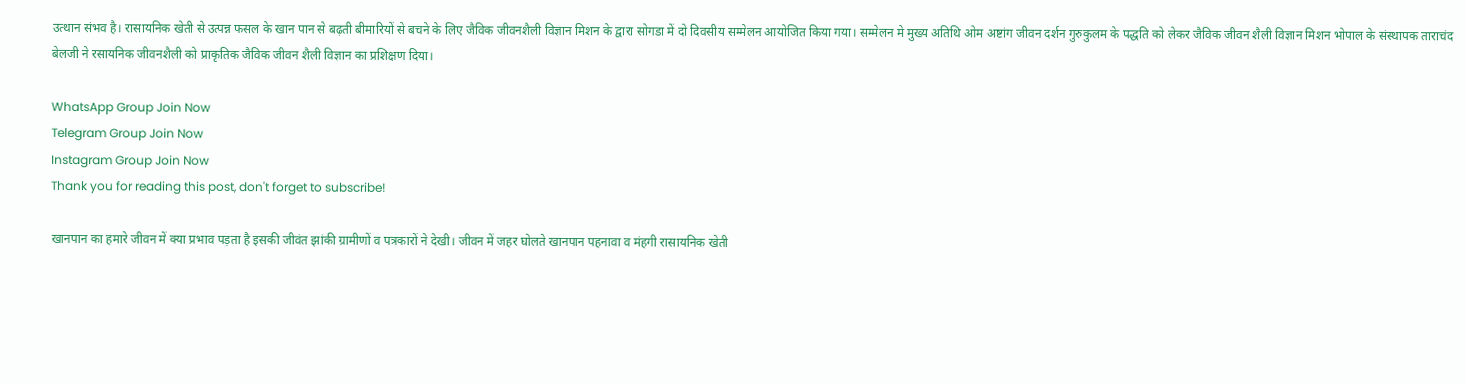उत्थान संभव है। रासायनिक खेती से उत्पन्न फसल के खान पान से बढ़ती बीमारियों से बचने के लिए जैविक जीवनशैली विज्ञान मिशन के द्वारा सोगडा में दो दिवसीय सम्मेलन आयोजित किया गया। सम्मेलन मे मुख्य अतिथि ओम अष्टांग जीवन दर्शन गुरुकुलम के पद्धति को लेकर जैविक जीवन शैली विज्ञान मिशन भोपाल के संस्थापक ताराचंद बेलजी ने रसायनिक जीवनशैली को प्राकृतिक जैविक जीवन शैली विज्ञान का प्रशिक्षण दिया।

WhatsApp Group Join Now
Telegram Group Join Now
Instagram Group Join Now
Thank you for reading this post, don't forget to subscribe!

खानपान का हमारे जीवन में क्या प्रभाव पड़ता है इसकी जीवंत झांकी ग्रामीणों व पत्रकारों ने देखी। जीवन में जहर घोलते खानपान पहनावा व मंहगी रासायनिक खेती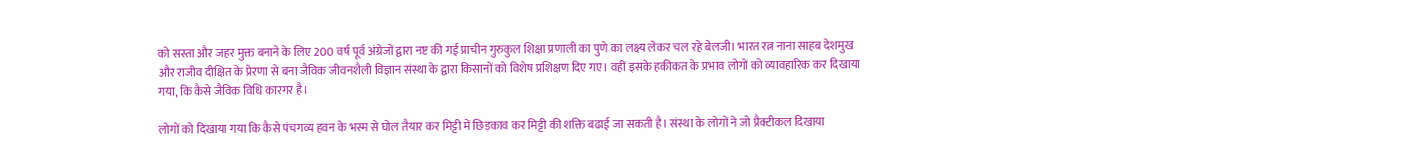को सस्ता और जहर मुक्त बनाने के लिए 200 वर्ष पूर्व अंग्रेजों द्वारा नष्ट की गई प्राचीन गुरुकुल शिक्षा प्रणाली का पुणे का लक्ष्य लेकर चल रहे बेलजी। भारत रत्न नाना साहब देशमुख और राजीव दीक्षित के प्रेरणा से बना जैविक जीवनशैली विज्ञान संस्था के द्वारा किसानों को विशेष प्रशिक्षण दिए गए। वहीं इसके हकीकत के प्रभाव लोगों को व्यावहारिक कर दिखाया गया, कि कैसे जैविक विधि कारगर है।

लोगों को दिखाया गया कि कैसे पंचगव्य हवन के भस्म से घोल तैयार कर मिट्टी में छिड़काव कर मिट्टी की शक्ति बढाई जा सकती है। संस्था के लोगों ने जो प्रैक्टीकल दिखाया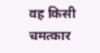वह किसी चमत्कार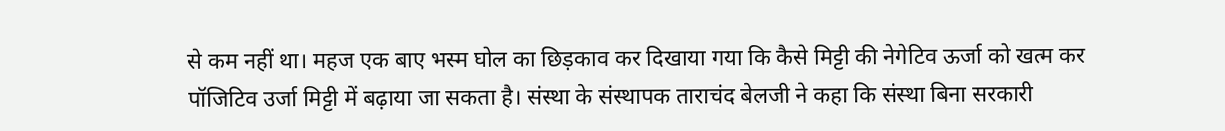से कम नहीं था। महज एक बाए भस्म घोल का छिड़काव कर दिखाया गया कि कैसे मिट्टी की नेगेटिव ऊर्जा को खत्म कर पॉजिटिव उर्जा मिट्टी में बढ़ाया जा सकता है। संस्था के संस्थापक ताराचंद बेलजी ने कहा कि संस्था बिना सरकारी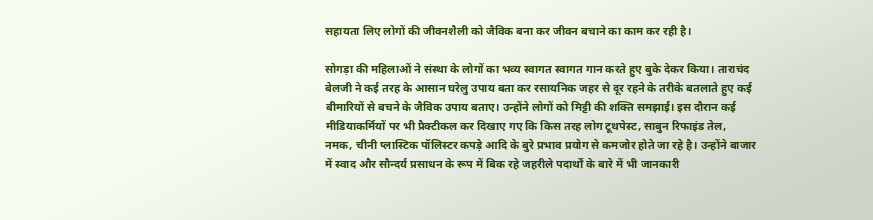सहायता लिए लोगों की जीवनशैली को जैविक बना कर जीवन बचाने का काम कर रही है।

सोगड़ा की महिलाओं ने संस्था के लोगों का भव्य स्वागत स्वागत गान करते हुए बुके देकर किया। ताराचंद बेलजी ने कई तरह के आसान घरेलु उपाय बता कर रसायनिक जहर से दूर रहने के तरीके बतलाते हुए कई बीमारियों से बचने के जैविक उपाय बताए। उन्होंने लोगों को मिट्टी की शक्ति समझाई। इस दौरान कई मीडियाकर्मियों पर भी प्रैक्टीकल कर दिखाए गए कि किस तरह लोग टूथपेस्ट, साबुन रिफाइंड तेल, नमक, चीनी प्लास्टिक पॉलिस्टर कपड़े आदि के बुरे प्रभाव प्रयोग से कमजोर होते जा रहे है। उन्होंने बाजार में स्वाद और सौन्दर्य प्रसाधन के रूप में बिक रहे जहरीले पदार्थों के बारे में भी जानकारी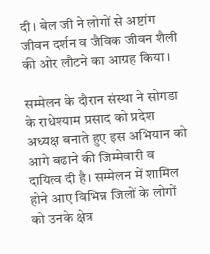दी। बेल जी ने लोगों से अष्टांग जीवन दर्शन व जैविक जीवन शैली की ओर लौटने का आग्रह किया।

सम्मेलन के दौरान संस्था ने सोगडा के राधेश्याम प्रसाद को प्रदेश अध्यक्ष बनाते हुए इस अभियान को आगे बढाने की जिम्मेवारी व दायित्व दी है। सम्मेलन में शामिल होने आए विभिन्न जिलों के लोगों को उनके क्षेत्र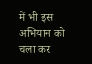में भी इस अभियान को चला कर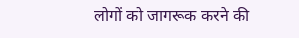लोगों को जागरूक करने की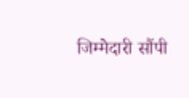जिम्मेदारी सौंपी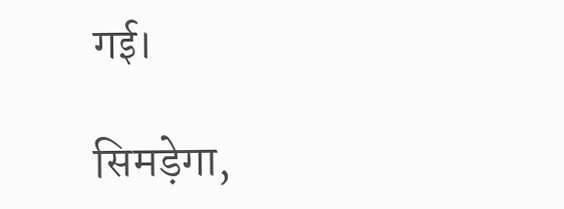गई।

सिमड़ेगा,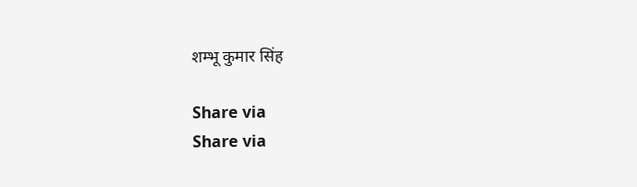शम्भू कुमार सिंह

Share via
Share via